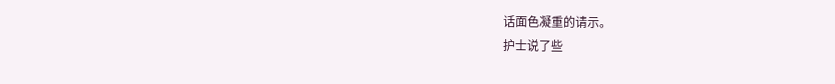话面色凝重的请示。
护士说了些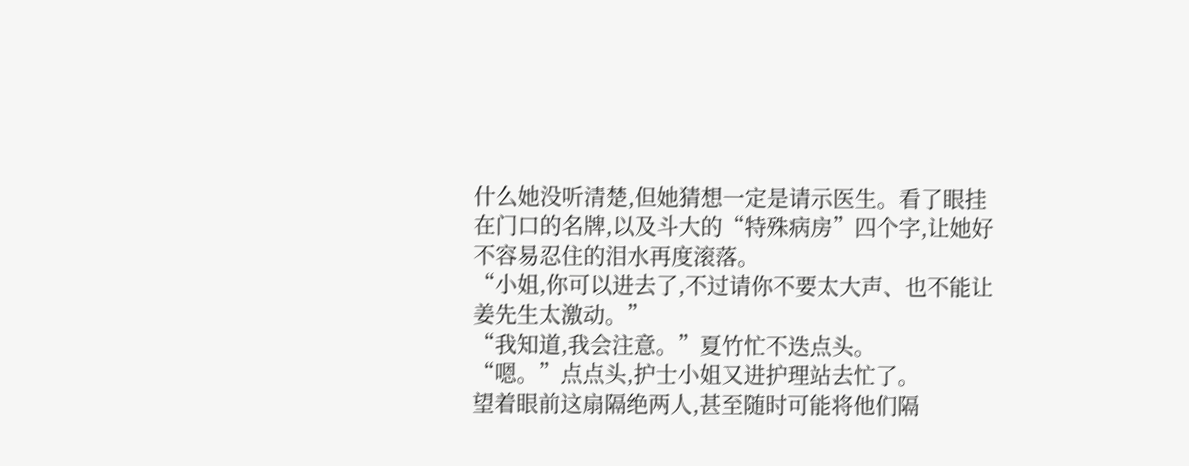什么她没听清楚,但她猜想一定是请示医生。看了眼挂在门口的名牌,以及斗大的“特殊病房”四个字,让她好不容易忍住的泪水再度滚落。
“小姐,你可以进去了,不过请你不要太大声、也不能让姜先生太激动。”
“我知道,我会注意。”夏竹忙不迭点头。
“嗯。”点点头,护士小姐又进护理站去忙了。
望着眼前这扇隔绝两人,甚至随时可能将他们隔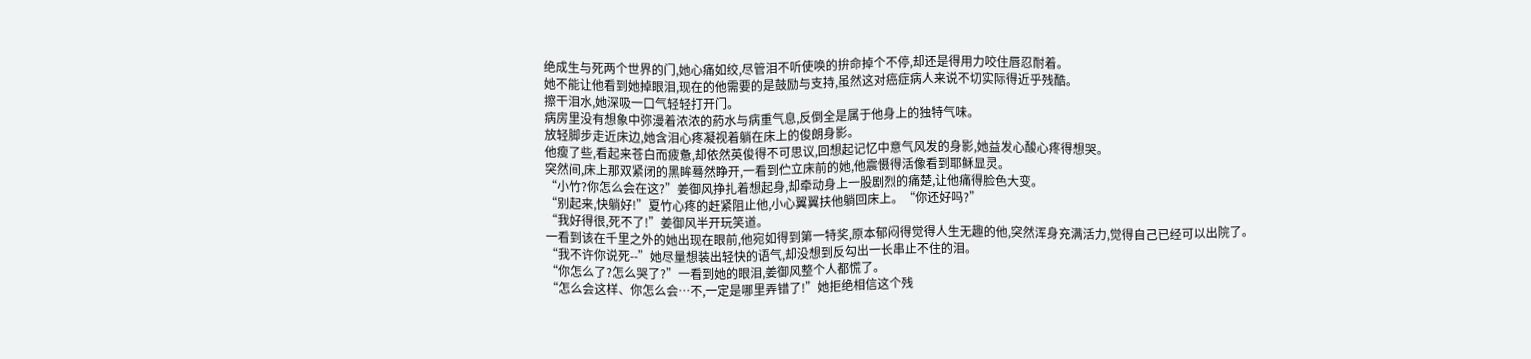绝成生与死两个世界的门,她心痛如绞,尽管泪不听使唤的拚命掉个不停,却还是得用力咬住唇忍耐着。
她不能让他看到她掉眼泪,现在的他需要的是鼓励与支持,虽然这对癌症病人来说不切实际得近乎残酷。
擦干泪水,她深吸一口气轻轻打开门。
病房里没有想象中弥漫着浓浓的葯水与病重气息,反倒全是属于他身上的独特气味。
放轻脚步走近床边,她含泪心疼凝视着躺在床上的俊朗身影。
他瘦了些,看起来苍白而疲惫,却依然英俊得不可思议,回想起记忆中意气风发的身影,她益发心酸心疼得想哭。
突然间,床上那双紧闭的黑眸蓦然睁开,一看到伫立床前的她,他震慑得活像看到耶稣显灵。
“小竹?你怎么会在这?”姜御风挣扎着想起身,却牵动身上一股剧烈的痛楚,让他痛得脸色大变。
“别起来,快躺好!”夏竹心疼的赶紧阻止他,小心翼翼扶他躺回床上。“你还好吗?”
“我好得很,死不了!”姜御风半开玩笑道。
一看到该在千里之外的她出现在眼前,他宛如得到第一特奖,原本郁闷得觉得人生无趣的他,突然浑身充满活力,觉得自己已经可以出院了。
“我不许你说死--”她尽量想装出轻快的语气,却没想到反勾出一长串止不住的泪。
“你怎么了?怎么哭了?”一看到她的眼泪,姜御风整个人都慌了。
“怎么会这样、你怎么会…不,一定是哪里弄错了!”她拒绝相信这个残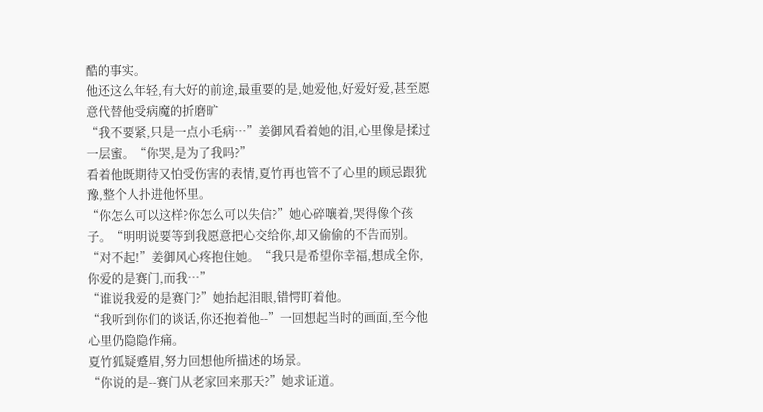酷的事实。
他还这么年轻,有大好的前途,最重要的是,她爱他,好爱好爱,甚至愿意代替他受病魔的折磨旷
“我不要紧,只是一点小毛病…”姜御风看着她的泪,心里像是揉过一层蜜。“你哭,是为了我吗?”
看着他既期待又怕受伤害的表情,夏竹再也管不了心里的顾忌跟犹豫,整个人扑进他怀里。
“你怎么可以这样?你怎么可以失信?”她心碎嚷着,哭得像个孩子。“明明说要等到我愿意把心交给你,却又偷偷的不告而别。
“对不起!”姜御风心疼抱住她。“我只是希望你幸福,想成全你,你爱的是赛门,而我…”
“谁说我爱的是赛门?”她抬起泪眼,错愕盯着他。
“我听到你们的谈话,你还抱着他--”一回想起当时的画面,至今他心里仍隐隐作痛。
夏竹狐疑蹙眉,努力回想他所描述的场景。
“你说的是--赛门从老家回来那天?”她求证道。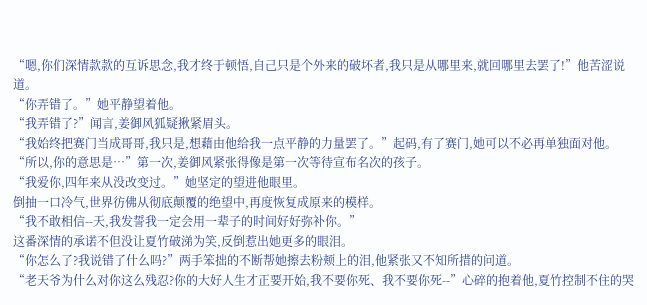“嗯,你们深情款款的互诉思念,我才终于顿悟,自己只是个外来的破坏者,我只是从哪里来,就回哪里去罢了!”他苦涩说道。
“你弄错了。”她平静望着他。
“我弄错了?”闻言,姜御风狐疑揪紧眉头。
“我始终把赛门当成哥哥,我只是,想藉由他给我一点平静的力量罢了。”起码,有了赛门,她可以不必再单独面对他。
“所以,你的意思是…”第一次,姜御风紧张得像是第一次等待宣布名次的孩子。
“我爱你,四年来从没改变过。”她坚定的望进他眼里。
倒抽一口冷气,世界彷佛从彻底颠覆的绝望中,再度恢复成原来的模样。
“我不敢相信--天,我发誓我一定会用一辈子的时间好好弥补你。”
这番深情的承诺不但没让夏竹破涕为笑,反倒惹出她更多的眼泪。
“你怎么了?我说错了什么吗?”两手笨拙的不断帮她擦去粉颊上的泪,他紧张又不知所措的问道。
“老天爷为什么对你这么残忍?你的大好人生才正要开始,我不要你死、我不要你死--”心碎的抱着他,夏竹控制不住的哭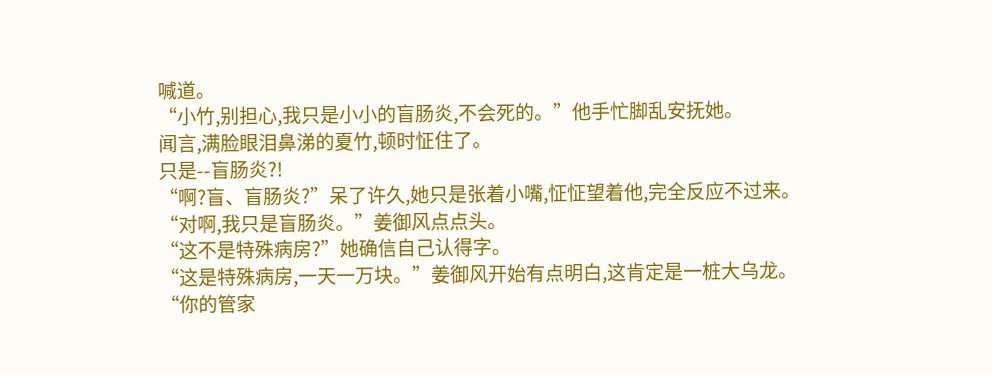喊道。
“小竹,别担心,我只是小小的盲肠炎,不会死的。”他手忙脚乱安抚她。
闻言,满脸眼泪鼻涕的夏竹,顿时怔住了。
只是--盲肠炎?!
“啊?盲、盲肠炎?”呆了许久,她只是张着小嘴,怔怔望着他,完全反应不过来。
“对啊,我只是盲肠炎。”姜御风点点头。
“这不是特殊病房?”她确信自己认得字。
“这是特殊病房,一天一万块。”姜御风开始有点明白,这肯定是一桩大乌龙。
“你的管家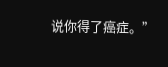说你得了癌症。”